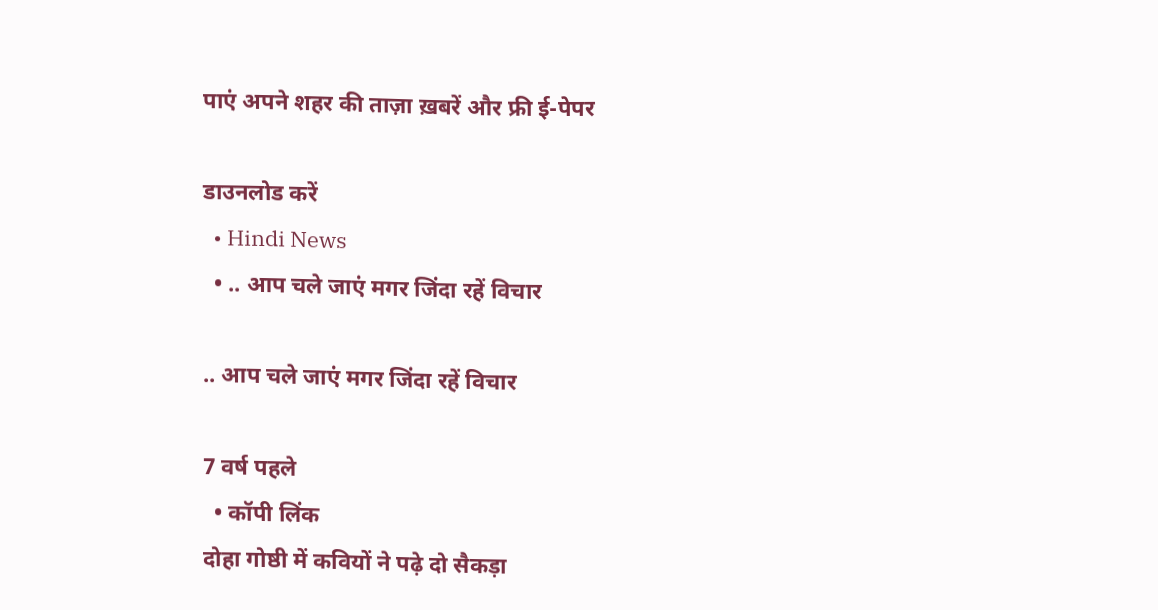पाएं अपने शहर की ताज़ा ख़बरें और फ्री ई-पेपर

डाउनलोड करें
  • Hindi News
  • .. आप चले जाएं मगर जिंदा रहें विचार

.. आप चले जाएं मगर जिंदा रहें विचार

7 वर्ष पहले
  • कॉपी लिंक
दोहा गोष्ठी में कवियों ने पढ़े दो सैकड़ा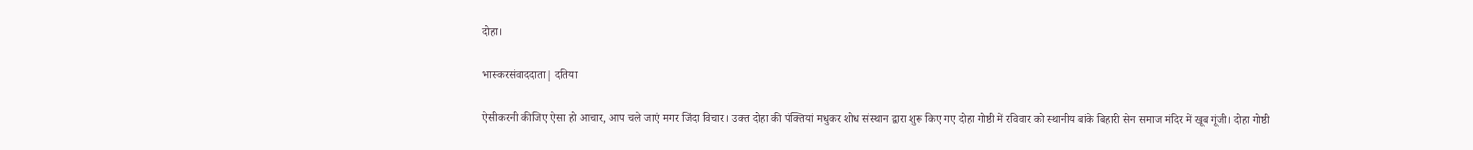दोहा।

भास्करसंवाददाता| दतिया

ऐसीकरनी कीजिए ऐसा हो आचार, आप चले जाएं मगर जिंदा विचार। उक्त दोहा की पंक्तियां मधुकर शोध संस्थान द्वारा शुरू किए गए दोहा गोष्ठी में रविवार को स्थानीय बांके बिहारी सेन समाज मंदिर में खूब गूंजी। दोहा गोष्ठी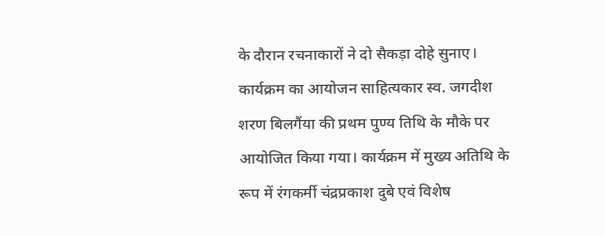के दौरान रचनाकारों ने दो सैकड़ा दोहे सुनाए। कार्यक्रम का आयोजन साहित्यकार स्व. जगदीश शरण बिलगैंया की प्रथम पुण्य तिथि के मौके पर आयोजित किया गया। कार्यक्रम में मुख्य अतिथि के रूप में रंगकर्मी चंद्रप्रकाश दुबे एवं विशेष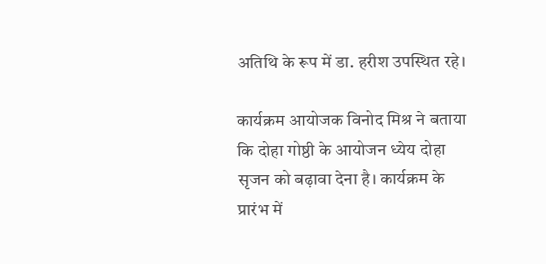अतिथि के रूप में डा. हरीश उपस्थित रहे।

कार्यक्रम आयोजक विनोद मिश्र ने बताया कि दोहा गोष्ठी के आयोजन ध्येय दोहा सृजन को बढ़ावा देना है। कार्यक्रम के प्रारंभ में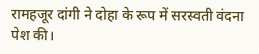रामहजूर दांगी ने दोहा के रूप में सरस्वती वंदना पेश की।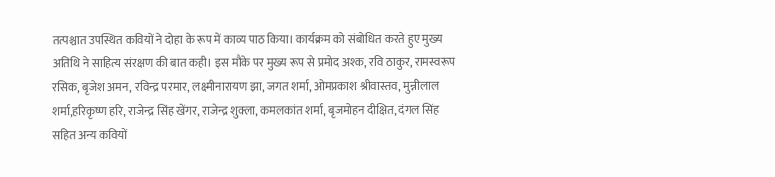तत्पश्चात उपस्थित कवियों ने दोहा के रूप में काव्य पाठ किया। कार्यक्रम को संबोधित करते हुए मुख्य अतिथि ने साहित्य संरक्षण की बात कही। इस मौके पर मुख्य रूप से प्रमोद अश्क, रवि ठाकुर, रामस्वरूप रसिक, बृजेश अमन, रविन्द्र परमार, लक्ष्मीनारायण झा, जगत शर्मा, ओमप्रकाश श्रीवास्तव, मुन्नीलाल शर्मा,हरिकृष्ण हरि, राजेन्द्र सिंह खेंगर, राजेन्द्र शुक्ला, कमलकांत शर्मा, बृजमोहन दीक्षित, दंगल सिंह सहित अन्य कवियों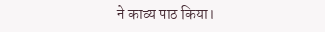ने काव्य पाठ किया।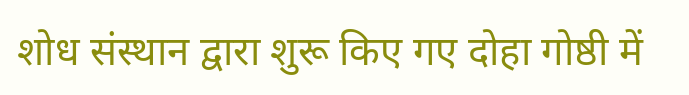शोध संस्थान द्वारा शुरू किए गए दोहा गोष्ठी में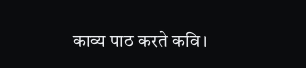काव्य पाठ करते कवि।